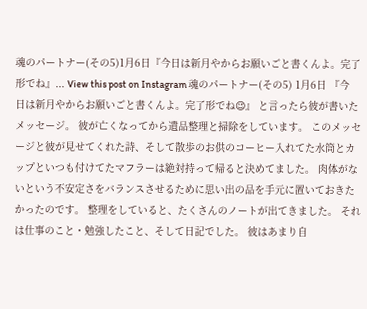魂のパートナー(その5)1月6日『今日は新月やからお願いごと書くんよ。完了形でね』... View this post on Instagram 魂のパートナー(その5) 1月6日 『今日は新月やからお願いごと書くんよ。完了形でね😉』 と言ったら彼が書いたメッセージ。 彼が亡くなってから遺品整理と掃除をしています。 このメッセージと彼が見せてくれた詩、そして散歩のお供のコーヒー入れてた水筒とカップといつも付けてたマフラーは絶対持って帰ると決めてました。 肉体がないという不安定さをバランスさせるために思い出の品を手元に置いておきたかったのです。 整理をしていると、たくさんのノートが出てきました。 それは仕事のこと・勉強したこと、そして日記でした。 彼はあまり自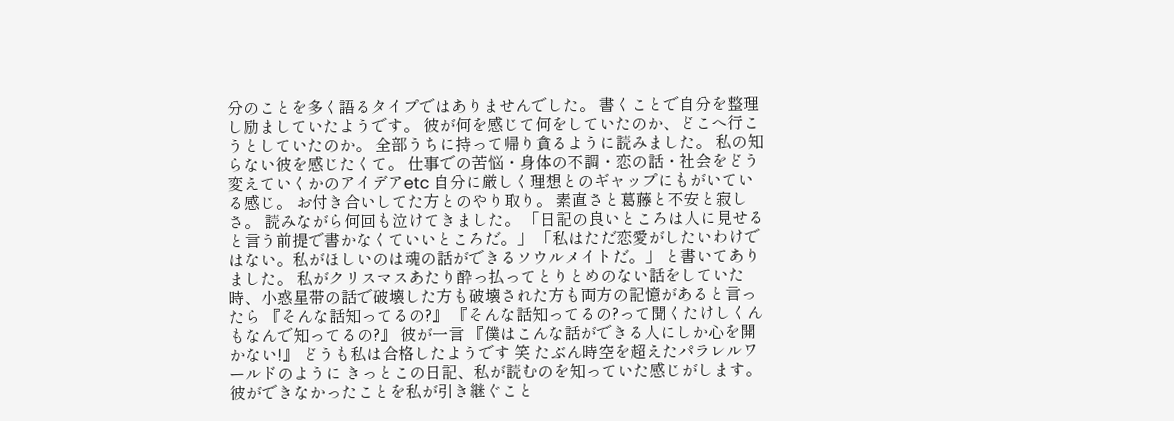分のことを多く語るタイプではありませんでした。 書くことで自分を整理し励ましていたようです。 彼が何を感じて何をしていたのか、どこへ行こうとしていたのか。 全部うちに持って帰り貪るように読みました。 私の知らない彼を感じたくて。 仕事での苦悩・身体の不調・恋の話・社会をどう変えていくかのアイデアetc 自分に厳しく理想とのギャップにもがいている感じ。 お付き合いしてた方とのやり取り。 素直さと葛藤と不安と寂しさ。 読みながら何回も泣けてきました。 「日記の良いところは人に見せると言う前提で書かなくていいところだ。」 「私はただ恋愛がしたいわけではない。私がほしいのは魂の話ができるソウルメイトだ。」 と書いてありました。 私がクリスマスあたり酔っ払ってとりとめのない話をしていた時、小惑星帯の話で破壊した方も破壊された方も両方の記憶があると言ったら 『そんな話知ってるの?』 『そんな話知ってるの?って聞くたけしくんもなんで知ってるの?』 彼が一言 『僕はこんな話ができる人にしか心を開かない!』 どうも私は合格したようです 笑 たぶん時空を超えたパラレルワールドのように きっとこの日記、私が読むのを知っていた感じがします。 彼ができなかったことを私が引き継ぐこと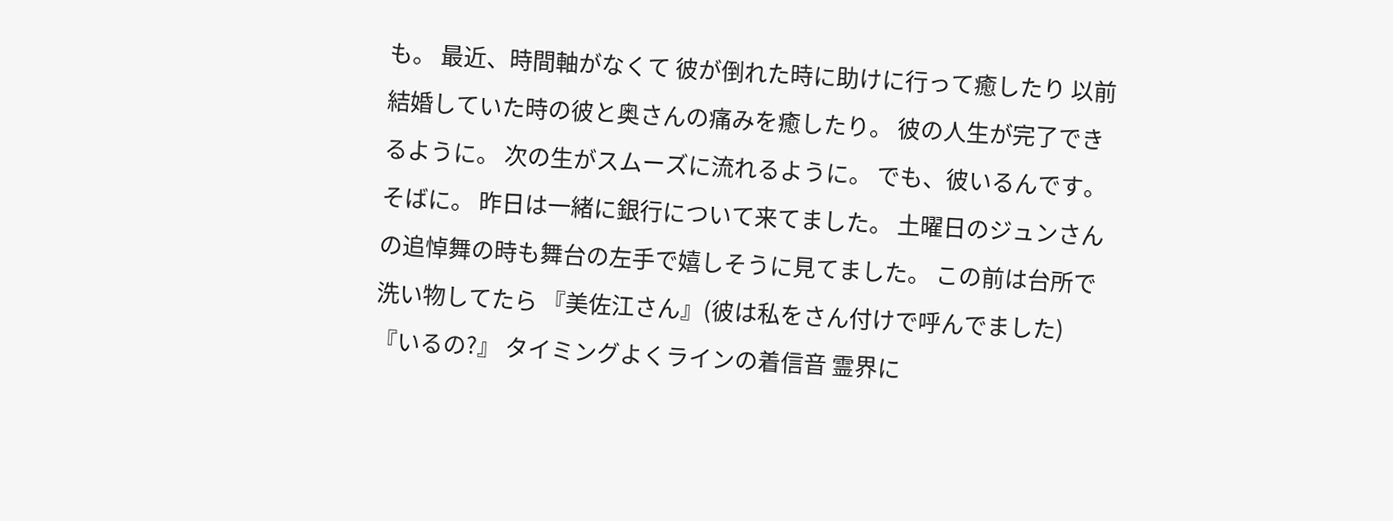も。 最近、時間軸がなくて 彼が倒れた時に助けに行って癒したり 以前結婚していた時の彼と奥さんの痛みを癒したり。 彼の人生が完了できるように。 次の生がスムーズに流れるように。 でも、彼いるんです。 そばに。 昨日は一緒に銀行について来てました。 土曜日のジュンさんの追悼舞の時も舞台の左手で嬉しそうに見てました。 この前は台所で洗い物してたら 『美佐江さん』(彼は私をさん付けで呼んでました) 『いるの?』 タイミングよくラインの着信音 霊界に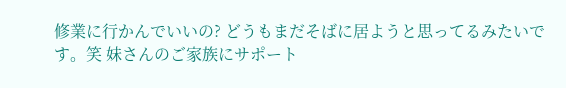修業に行かんでいいの? どうもまだそばに居ようと思ってるみたいです。笑 妹さんのご家族にサポート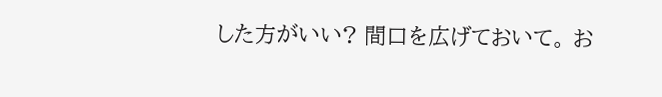した方がいい? 間口を広げておいて。 お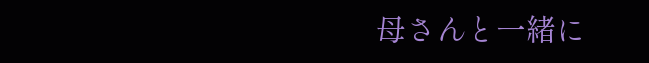母さんと一緒に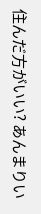住んだ方がいい? あんまりい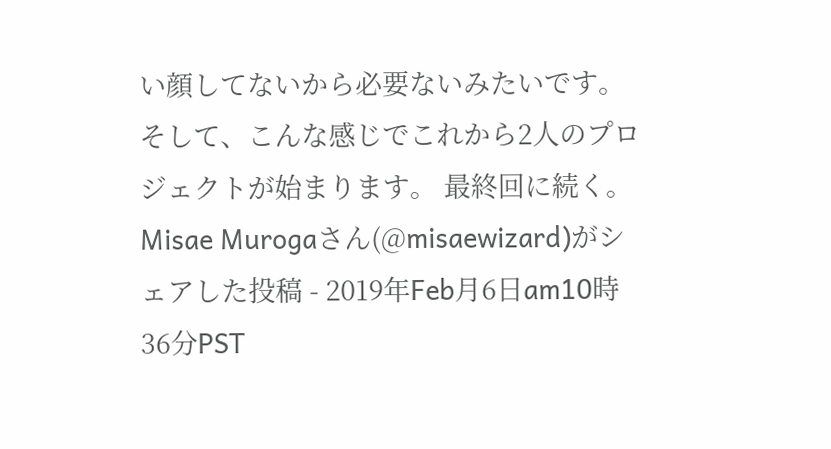い顔してないから必要ないみたいです。 そして、こんな感じでこれから2人のプロジェクトが始まります。 最終回に続く。 Misae Murogaさん(@misaewizard)がシェアした投稿 - 2019年Feb月6日am10時36分PST